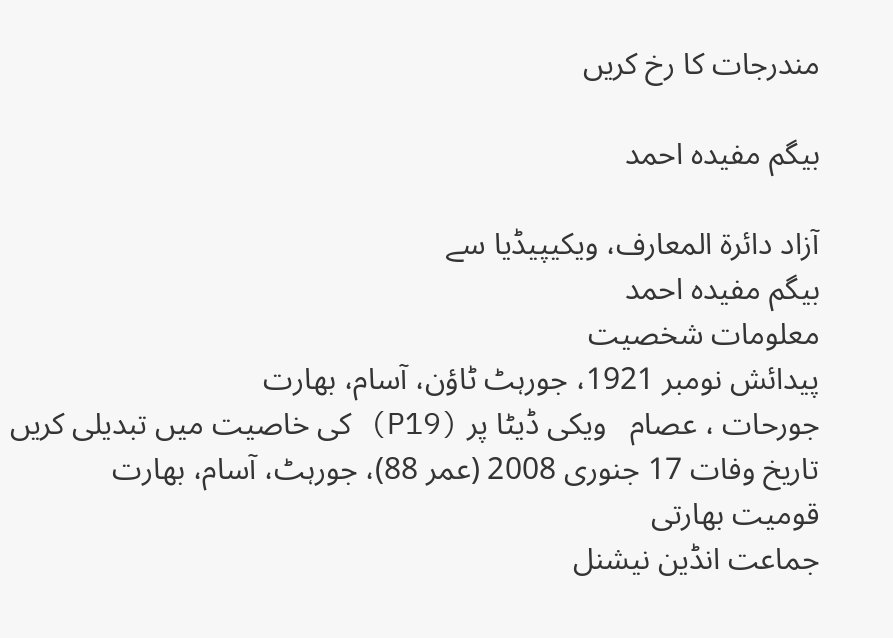مندرجات کا رخ کریں

بیگم مفیدہ احمد

آزاد دائرۃ المعارف، ویکیپیڈیا سے
بیگم مفیدہ احمد
معلومات شخصیت
پیدائش نومبر 1921، جورہٹ ٹاؤن، آسام، بھارت
جورحات ، عصام   ویکی ڈیٹا پر (P19) کی خاصیت میں تبدیلی کریں
تاریخ وفات 17 جنوری 2008 (عمر 88)، جورہٹ، آسام، بھارت
قومیت بھارتی
جماعت انڈین نیشنل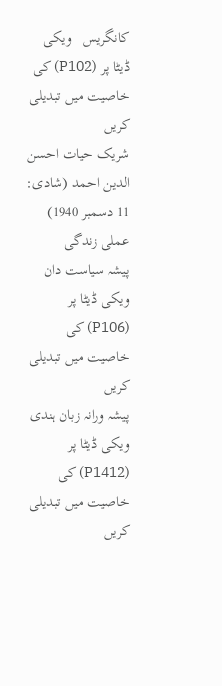کانگریس   ویکی ڈیٹا پر (P102) کی خاصیت میں تبدیلی کریں
شریک حیات احسن الدین احمد (شادی: 11 دسمبر 1940)
عملی زندگی
پیشہ سیاست دان   ویکی ڈیٹا پر (P106) کی خاصیت میں تبدیلی کریں
پیشہ ورانہ زبان ہندی   ویکی ڈیٹا پر (P1412) کی خاصیت میں تبدیلی کریں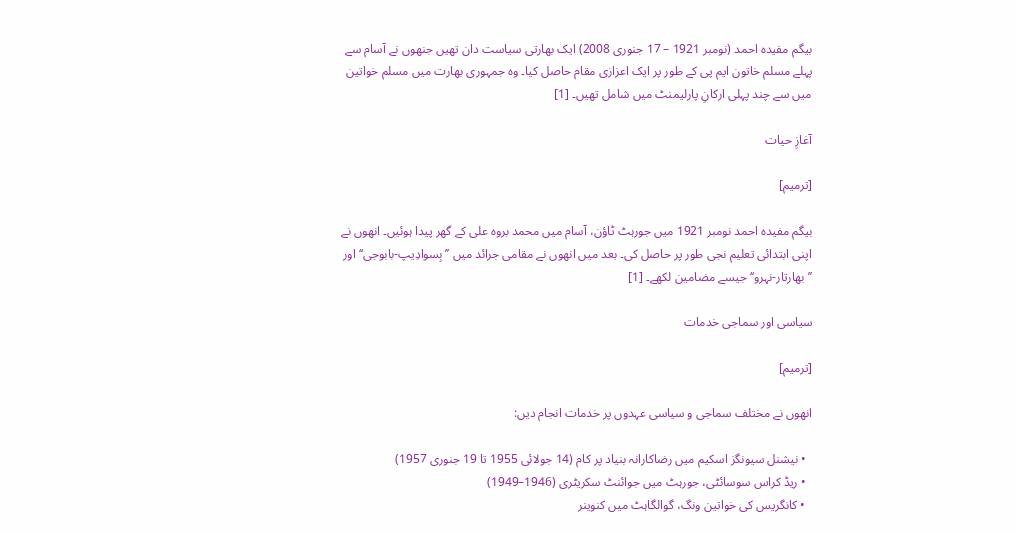بیگم مفیدہ احمد (نومبر 1921 – 17 جنوری 2008) ایک بھارتی سیاست دان تھیں جنھوں نے آسام سے پہلے مسلم خاتون ایم پی کے طور پر ایک اعزازی مقام حاصل کیا۔ وہ جمہوری بھارت میں مسلم خواتین میں سے چند پہلی ارکانِ پارلیمنٹ میں شامل تھیں۔ [1]

آغازِ حیات

[ترمیم]

بیگم مفیدہ احمد نومبر 1921 میں جورہٹ ٹاؤن، آسام میں محمد بروہ علی کے گھر پیدا ہوئیں۔ انھوں نے اپنی ابتدائی تعلیم نجی طور پر حاصل کی۔ بعد میں انھوں نے مقامی جرائد میں ’’بِسوادِیپ-بابوجی‘‘ اور ’’بھارتار-نہرو‘‘ جیسے مضامین لکھے۔ [1]

سیاسی اور سماجی خدمات

[ترمیم]

انھوں نے مختلف سماجی و سیاسی عہدوں پر خدمات انجام دیں:

  • نیشنل سیونگز اسکیم میں رضاکارانہ بنیاد پر کام (14 جولائی 1955 تا 19 جنوری 1957)
  • ریڈ کراس سوسائٹی، جورہٹ میں جوائنٹ سکریٹری (1946–1949)
  • کانگریس کی خواتین ونگ، گوالگاہٹ میں کنوینر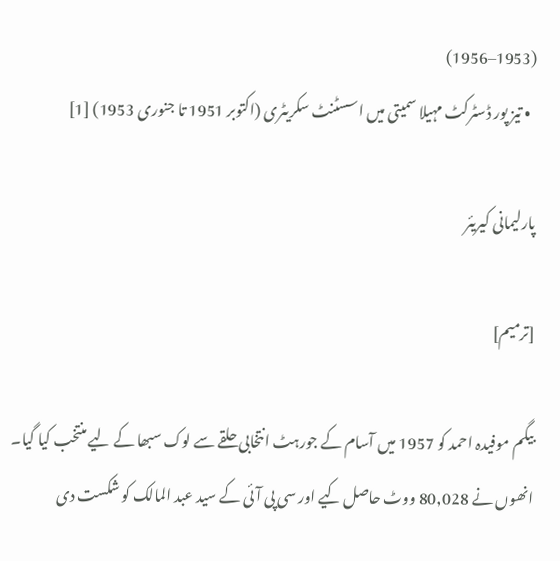(1953–1956)
  • تیز پور ڈسٹرکٹ مہیلا سمیتی میں اسسٹنٹ سکریٹری (اکتوبر 1951 تا جنوری 1953) [1]

پارلیمانی کیریئر

[ترمیم]

بیگم موفیدہ احمد کو 1957 میں آسام کے جورہٹ انتخابی حلقے سے لوک سبھا کے لیے منتخب کیا گیا۔ انھوں نے 80,028 ووٹ حاصل کیے اور سی پی آئی کے سید عبد المالک کو شکست دی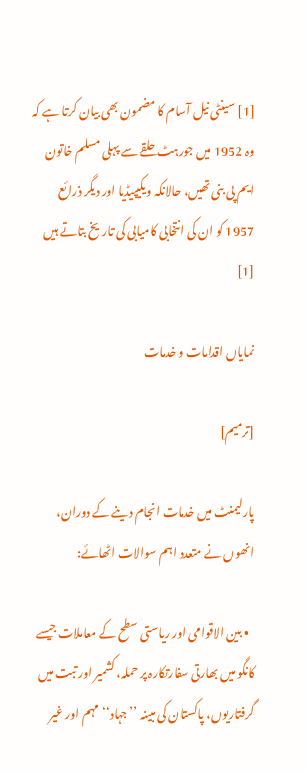[1] سینٹی نیل آسام کا مضمون بھی بیان کرتا ہے کہ وہ 1952 میں جورہٹ حلقے سے پہلی مسلم خاتون ایم پی بنی تھیں، حالانکہ ویکیپیڈیا اور دیگر ذرائع 1957 کو ان کی انتخابی کامیابی کی تاریخ بتاتے ہیں [1]

نمایاں اقدامات و خدمات

[ترمیم]

پارلیمنٹ میں خدمات انجام دینے کے دوران، انھوں نے متعدد اہم سوالات اٹھائے:

  • بین الاقوامی اور ریاستی سطح کے معاملات جیسے کانگو میں بھارتی سفارتکارہ پر حملہ، کشمیر اور تبت میں گرفتاریوں، پاکستان کی مبینہ ’’جہاد‘‘ مہم اور غیر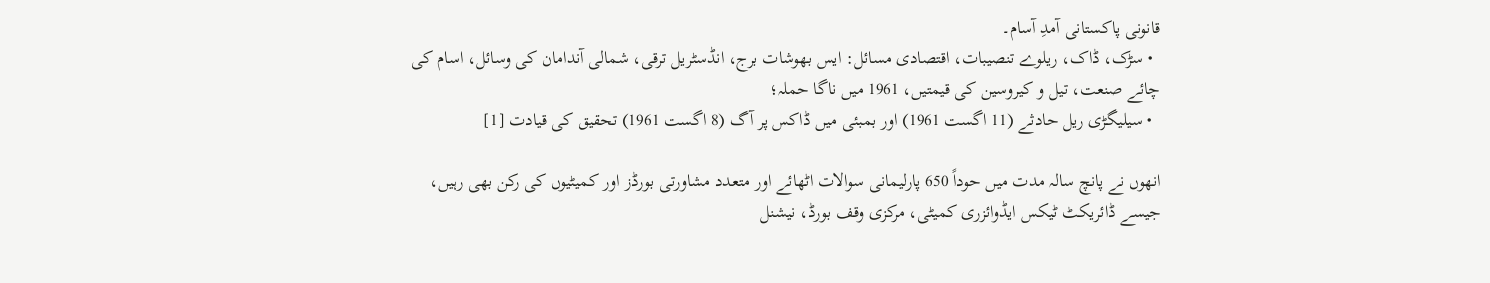قانونی پاکستانی آمدِ آسام۔
  • سڑک، ڈاک، ریلوے تنصیبات، اقتصادی مسائل: ایس بھوشات برج، انڈسٹریل ترقی، شمالی آندامان کی وسائل، اسام کی چائے صنعت، تیل و کیروسین کی قیمتیں، 1961 میں ناگا حملہ؛
  • سیلیگڑی ریل حادثے (11 اگست 1961) اور بمبئی میں ڈاکس پر آگ (8 اگست 1961) تحقیق کی قیادت [1]

انھوں نے پانچ سالہ مدت میں حوداً 650 پارلیمانی سوالات اٹھائے اور متعدد مشاورتی بورڈز اور کمیٹیوں کی رکن بھی رہیں، جیسے ڈائریکٹ ٹیکس ایڈوائزری کمیٹی، مرکزی وقف بورڈ، نیشنل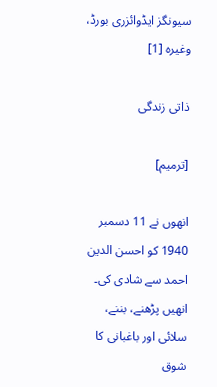سیونگز ایڈوائزری بورڈ، وغیرہ [1]

ذاتی زندگی

[ترمیم]

انھوں نے 11 دسمبر 1940 کو احسن الدین احمد سے شادی کی۔ انھیں پڑھنے، بننے، سلائی اور باغبانی کا شوق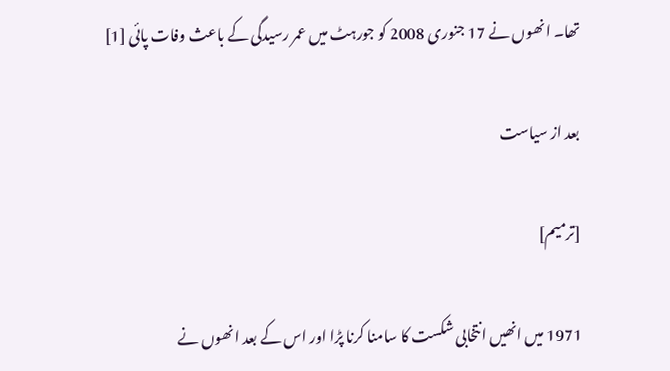تھا۔ انھوں نے 17 جنوری 2008 کو جورہٹ میں عمر رسیدگی کے باعث وفات پائی [1]

بعد از سیاست

[ترمیم]

1971 میں انھیں انتخابی شکست کا سامنا کرنا پڑا اور اس کے بعد انھوں نے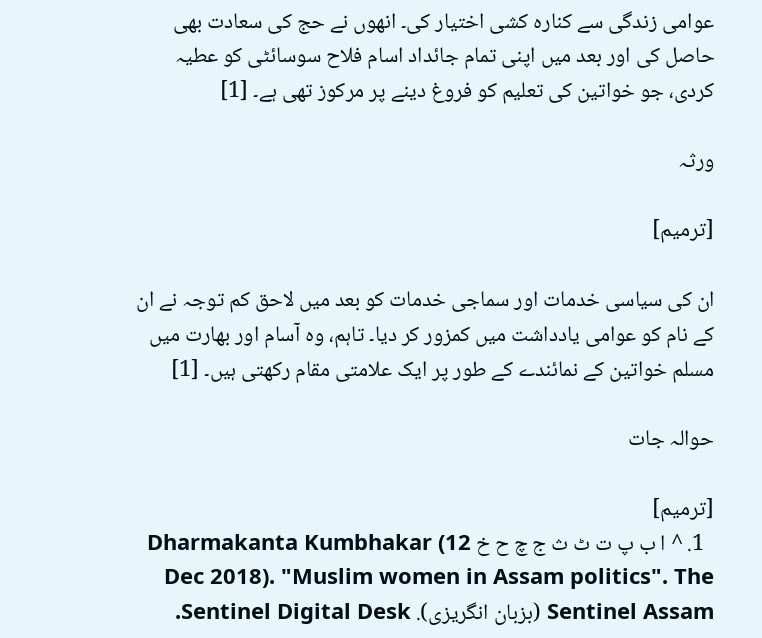عوامی زندگی سے کنارہ کشی اختیار کی۔ انھوں نے حج کی سعادت بھی حاصل کی اور بعد میں اپنی تمام جائداد اسام فلاح سوسائٹی کو عطیہ کردی، جو خواتین کی تعلیم کو فروغ دینے پر مرکوز تھی ہے۔ [1]

ورثہ

[ترمیم]

ان کی سیاسی خدمات اور سماجی خدمات کو بعد میں لاحق کم توجہ نے ان کے نام کو عوامی یادداشت میں کمزور کر دیا۔ تاہم، وہ آسام اور بھارت میں مسلم خواتین کے نمائندے کے طور پر ایک علامتی مقام رکھتی ہیں۔ [1]

حوالہ جات

[ترمیم]
  1. ^ ا ب پ ت ٹ ث ج چ ح خ Dharmakanta Kumbhakar (12 Dec 2018). "Muslim women in Assam politics". The Sentinel Assam (بزبان انگریزی). Sentinel Digital Desk.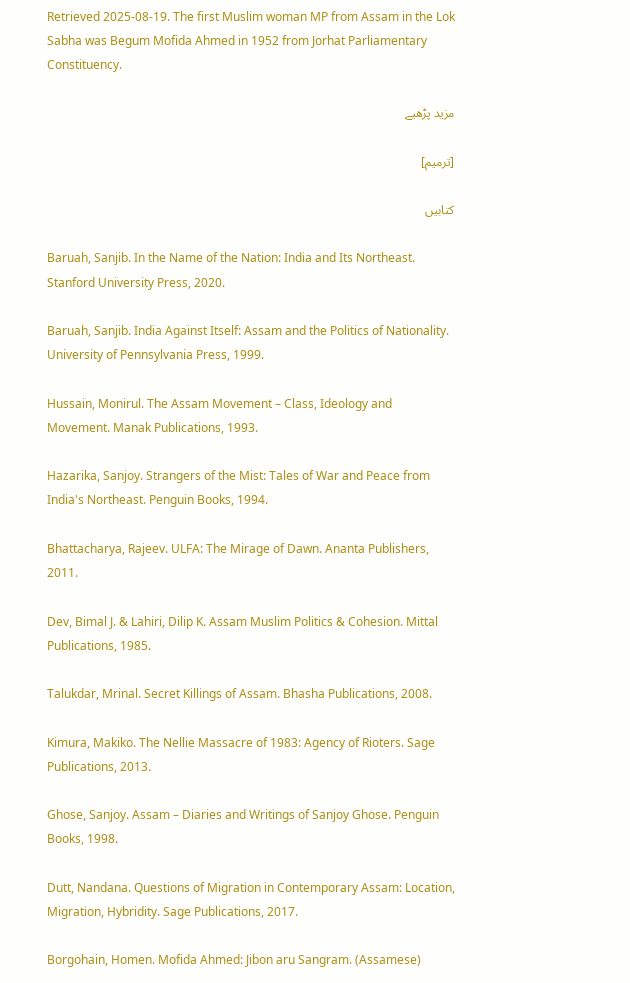Retrieved 2025-08-19. The first Muslim woman MP from Assam in the Lok Sabha was Begum Mofida Ahmed in 1952 from Jorhat Parliamentary Constituency.

مزید پڑھیے

[ترمیم]

کتابیں

Baruah, Sanjib. In the Name of the Nation: India and Its Northeast. Stanford University Press, 2020.

Baruah, Sanjib. India Against Itself: Assam and the Politics of Nationality. University of Pennsylvania Press, 1999.

Hussain, Monirul. The Assam Movement – Class, Ideology and Movement. Manak Publications, 1993.

Hazarika, Sanjoy. Strangers of the Mist: Tales of War and Peace from India's Northeast. Penguin Books, 1994.

Bhattacharya, Rajeev. ULFA: The Mirage of Dawn. Ananta Publishers, 2011.

Dev, Bimal J. & Lahiri, Dilip K. Assam Muslim Politics & Cohesion. Mittal Publications, 1985.

Talukdar, Mrinal. Secret Killings of Assam. Bhasha Publications, 2008.

Kimura, Makiko. The Nellie Massacre of 1983: Agency of Rioters. Sage Publications, 2013.

Ghose, Sanjoy. Assam – Diaries and Writings of Sanjoy Ghose. Penguin Books, 1998.

Dutt, Nandana. Questions of Migration in Contemporary Assam: Location, Migration, Hybridity. Sage Publications, 2017.

Borgohain, Homen. Mofida Ahmed: Jibon aru Sangram. (Assamese)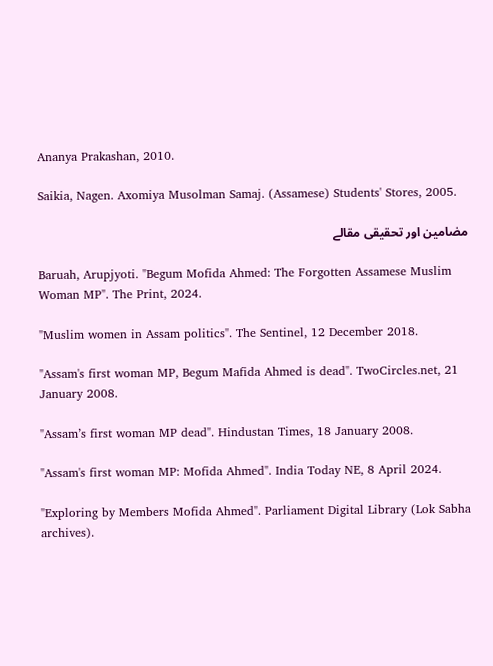Ananya Prakashan, 2010.

Saikia, Nagen. Axomiya Musolman Samaj. (Assamese) Students' Stores, 2005.

مضامین اور تحقیقی مقالے

Baruah, Arupjyoti. "Begum Mofida Ahmed: The Forgotten Assamese Muslim Woman MP". The Print, 2024.

"Muslim women in Assam politics". The Sentinel, 12 December 2018.

"Assam's first woman MP, Begum Mafida Ahmed is dead". TwoCircles.net, 21 January 2008.

"Assam’s first woman MP dead". Hindustan Times, 18 January 2008.

"Assam's first woman MP: Mofida Ahmed". India Today NE, 8 April 2024.

"Exploring by Members Mofida Ahmed". Parliament Digital Library (Lok Sabha archives).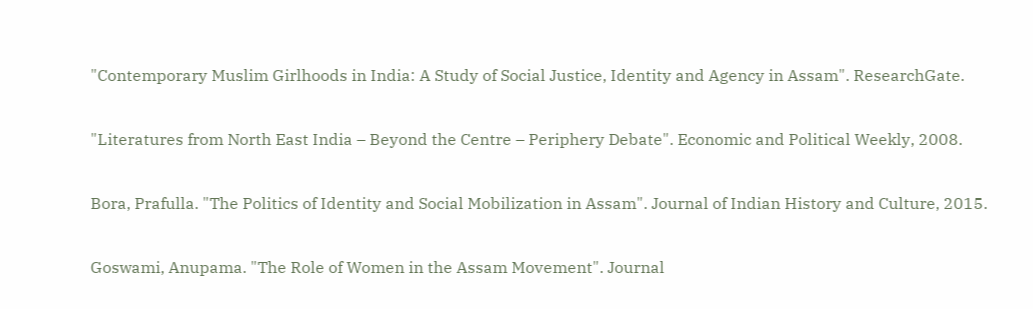"Contemporary Muslim Girlhoods in India: A Study of Social Justice, Identity and Agency in Assam". ResearchGate.

"Literatures from North East India – Beyond the Centre – Periphery Debate". Economic and Political Weekly, 2008.

Bora, Prafulla. "The Politics of Identity and Social Mobilization in Assam". Journal of Indian History and Culture, 2015.

Goswami, Anupama. "The Role of Women in the Assam Movement". Journal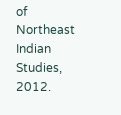of Northeast Indian Studies, 2012.